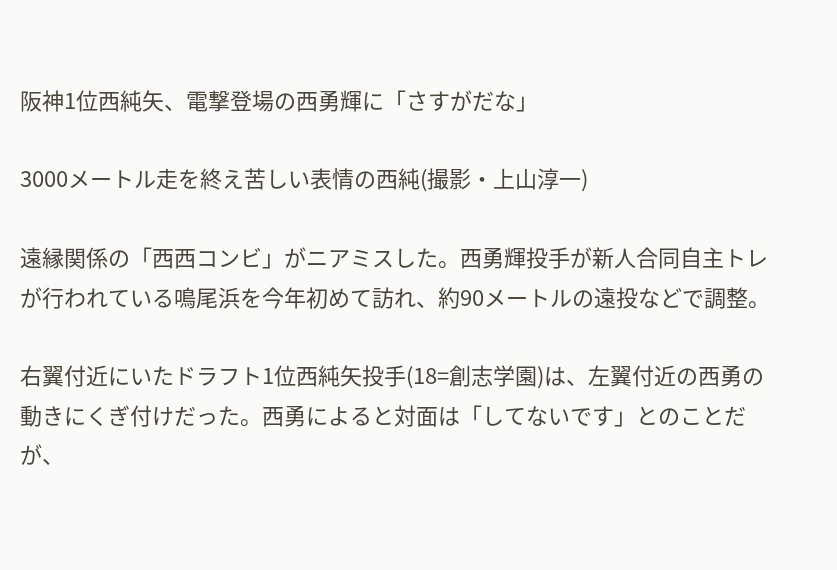阪神1位西純矢、電撃登場の西勇輝に「さすがだな」

3000メートル走を終え苦しい表情の西純(撮影・上山淳一)

遠縁関係の「西西コンビ」がニアミスした。西勇輝投手が新人合同自主トレが行われている鳴尾浜を今年初めて訪れ、約90メートルの遠投などで調整。

右翼付近にいたドラフト1位西純矢投手(18=創志学園)は、左翼付近の西勇の動きにくぎ付けだった。西勇によると対面は「してないです」とのことだが、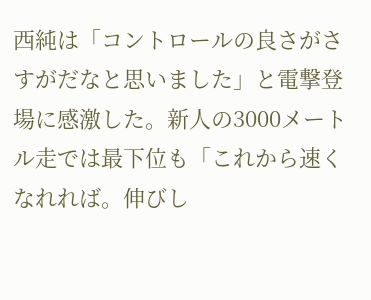西純は「コントロールの良さがさすがだなと思いました」と電撃登場に感激した。新人の3000メートル走では最下位も「これから速くなれれば。伸びし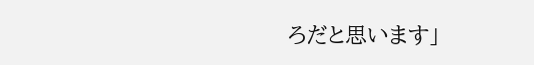ろだと思います」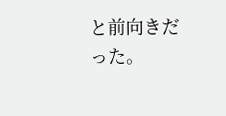と前向きだった。